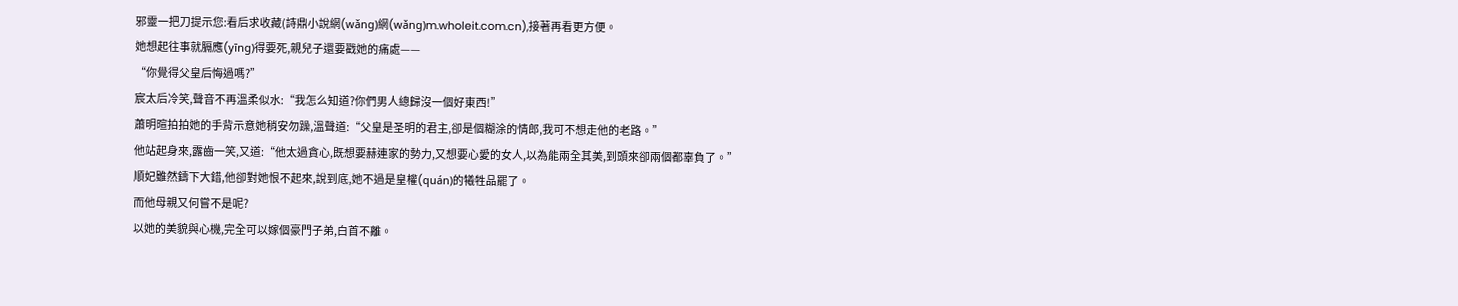邪靈一把刀提示您:看后求收藏(詩鼎小說網(wǎng)網(wǎng)m.wholeit.com.cn),接著再看更方便。
她想起往事就膈應(yīng)得要死,親兒子還要戳她的痛處——
“你覺得父皇后悔過嗎?”
宸太后冷笑,聲音不再溫柔似水:“我怎么知道?你們男人總歸沒一個好東西!”
蕭明暄拍拍她的手背示意她稍安勿躁,溫聲道:“父皇是圣明的君主,卻是個糊涂的情郎,我可不想走他的老路。”
他站起身來,露齒一笑,又道:“他太過貪心,既想要赫連家的勢力,又想要心愛的女人,以為能兩全其美,到頭來卻兩個都辜負了。”
順妃雖然鑄下大錯,他卻對她恨不起來,說到底,她不過是皇權(quán)的犧牲品罷了。
而他母親又何嘗不是呢?
以她的美貌與心機,完全可以嫁個豪門子弟,白首不離。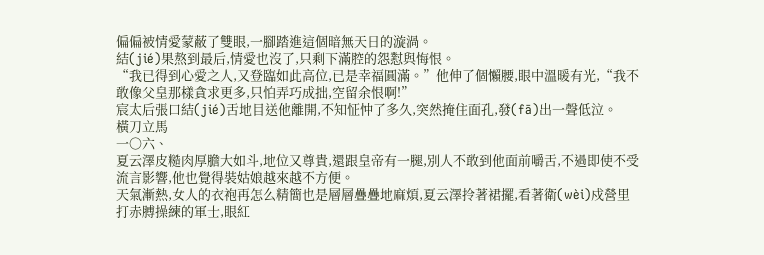偏偏被情愛蒙蔽了雙眼,一腳踏進這個暗無天日的漩渦。
結(jié)果熬到最后,情愛也沒了,只剩下滿腔的怨懟與悔恨。
“我已得到心愛之人,又登臨如此高位,已是幸福圓滿。”他伸了個懶腰,眼中溫暖有光,“我不敢像父皇那樣貪求更多,只怕弄巧成拙,空留余恨啊!”
宸太后張口結(jié)舌地目送他離開,不知怔忡了多久,突然掩住面孔,發(fā)出一聲低泣。
橫刀立馬
一〇六、
夏云澤皮糙肉厚膽大如斗,地位又尊貴,還跟皇帝有一腿,別人不敢到他面前嚼舌,不過即使不受流言影響,他也覺得裝姑娘越來越不方便。
天氣漸熱,女人的衣袍再怎么精簡也是層層疊疊地麻煩,夏云澤拎著裙擺,看著衛(wèi)戍營里打赤膊操練的軍士,眼紅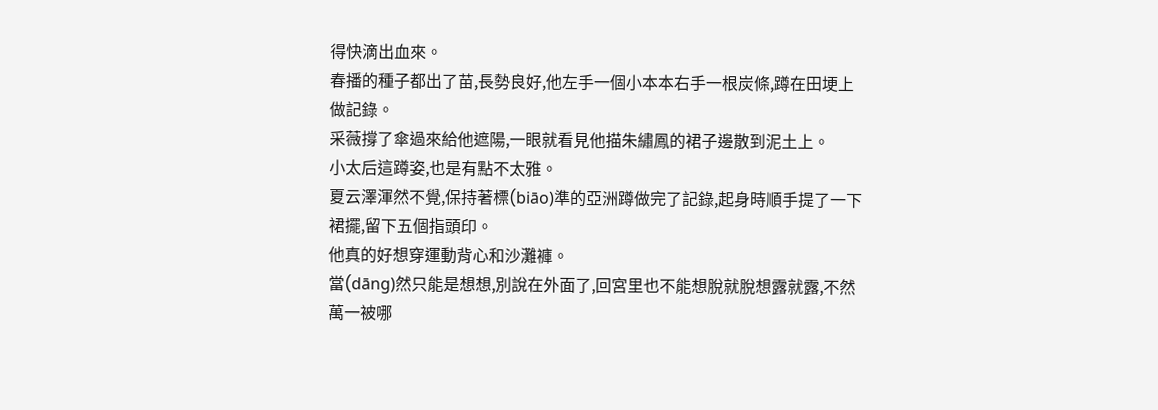得快滴出血來。
春播的種子都出了苗,長勢良好,他左手一個小本本右手一根炭條,蹲在田埂上做記錄。
采薇撐了傘過來給他遮陽,一眼就看見他描朱繡鳳的裙子邊散到泥土上。
小太后這蹲姿,也是有點不太雅。
夏云澤渾然不覺,保持著標(biāo)準的亞洲蹲做完了記錄,起身時順手提了一下裙擺,留下五個指頭印。
他真的好想穿運動背心和沙灘褲。
當(dāng)然只能是想想,別說在外面了,回宮里也不能想脫就脫想露就露,不然萬一被哪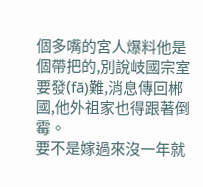個多嘴的宮人爆料他是個帶把的,別說岐國宗室要發(fā)難,消息傳回郴國,他外祖家也得跟著倒霉。
要不是嫁過來沒一年就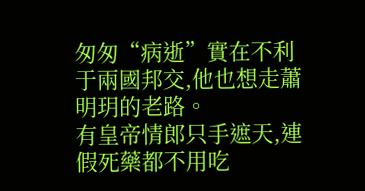匆匆“病逝”實在不利于兩國邦交,他也想走蕭明玥的老路。
有皇帝情郎只手遮天,連假死藥都不用吃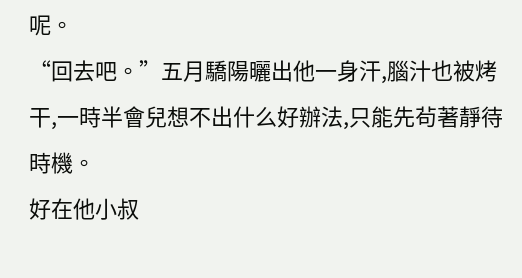呢。
“回去吧。”五月驕陽曬出他一身汗,腦汁也被烤干,一時半會兒想不出什么好辦法,只能先茍著靜待時機。
好在他小叔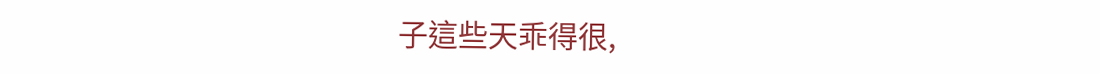子這些天乖得很,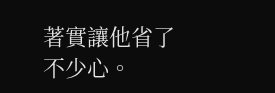著實讓他省了不少心。